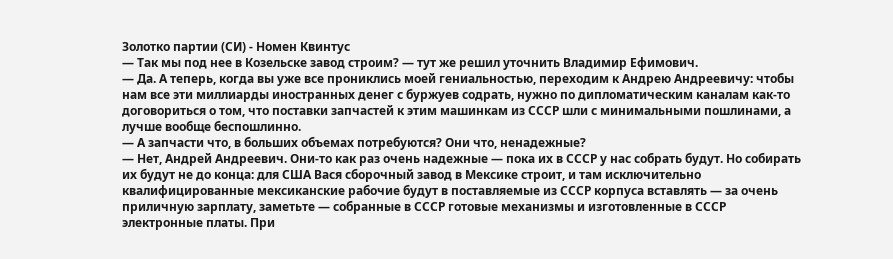Золотко партии (СИ) - Номен Квинтус
— Так мы под нее в Козельске завод строим? — тут же решил уточнить Владимир Ефимович.
— Да. А теперь, когда вы уже все прониклись моей гениальностью, переходим к Андрею Андреевичу: чтобы нам все эти миллиарды иностранных денег с буржуев содрать, нужно по дипломатическим каналам как-то договориться о том, что поставки запчастей к этим машинкам из СССР шли с минимальными пошлинами, а лучше вообще беспошлинно.
— А запчасти что, в больших объемах потребуются? Они что, ненадежные?
— Нет, Андрей Андреевич. Они-то как раз очень надежные — пока их в СССР у нас собрать будут. Но собирать их будут не до конца: для США Вася сборочный завод в Мексике строит, и там исключительно квалифицированные мексиканские рабочие будут в поставляемые из СССР корпуса вставлять — за очень приличную зарплату, заметьте — собранные в СССР готовые механизмы и изготовленные в СССР электронные платы. При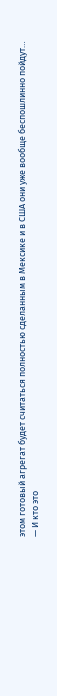этом готовый агрегат будет считаться полностью сделанным в Мексике и в США они уже вообще беспошлинно пойдут…
— И кто это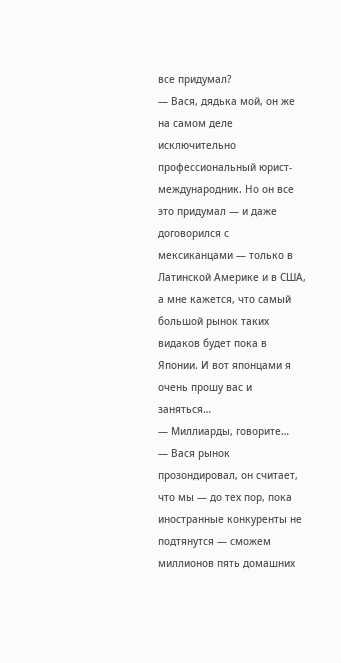все придумал?
— Вася, дядька мой, он же на самом деле исключительно профессиональный юрист-международник. Но он все это придумал — и даже договорился с мексиканцами — только в Латинской Америке и в США, а мне кажется, что самый большой рынок таких видаков будет пока в Японии. И вот японцами я очень прошу вас и заняться…
— Миллиарды, говорите…
— Вася рынок прозондировал, он считает, что мы — до тех пор, пока иностранные конкуренты не подтянутся — сможем миллионов пять домашних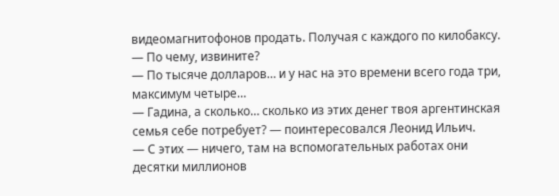видеомагнитофонов продать. Получая с каждого по килобаксу.
— По чему, извините?
— По тысяче долларов… и у нас на это времени всего года три, максимум четыре…
— Гадина, а сколько… сколько из этих денег твоя аргентинская семья себе потребует? — поинтересовался Леонид Ильич.
— С этих — ничего, там на вспомогательных работах они десятки миллионов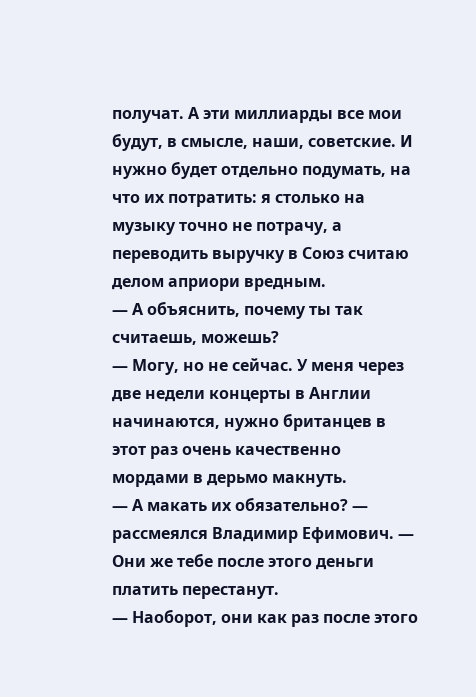получат. А эти миллиарды все мои будут, в смысле, наши, советские. И нужно будет отдельно подумать, на что их потратить: я столько на музыку точно не потрачу, а переводить выручку в Союз считаю делом априори вредным.
— А объяснить, почему ты так считаешь, можешь?
— Могу, но не сейчас. У меня через две недели концерты в Англии начинаются, нужно британцев в этот раз очень качественно мордами в дерьмо макнуть.
— А макать их обязательно? — рассмеялся Владимир Ефимович. — Они же тебе после этого деньги платить перестанут.
— Наоборот, они как раз после этого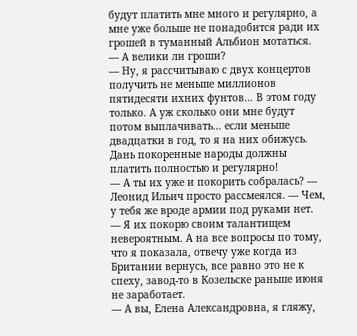будут платить мне много и регулярно, а мне уже больше не понадобится ради их грошей в туманный Альбион мотаться.
— А велики ли гроши?
— Ну, я рассчитываю с двух концертов получить не меньше миллионов пятидесяти ихних фунтов… В этом году только. А уж сколько они мне будут потом выплачивать… если меньше двадцатки в год, то я на них обижусь. Дань покоренные народы должны платить полностью и регулярно!
— А ты их уже и покорить собралась? — Леонид Ильич просто рассмеялся. — Чем, у тебя же вроде армии под руками нет.
— Я их покорю своим талантищем невероятным. А на все вопросы по тому, что я показала, отвечу уже когда из Британии вернусь, все равно это не к спеху, завод-то в Козельске раньше июня не заработает.
— А вы, Елена Александровна, я гляжу,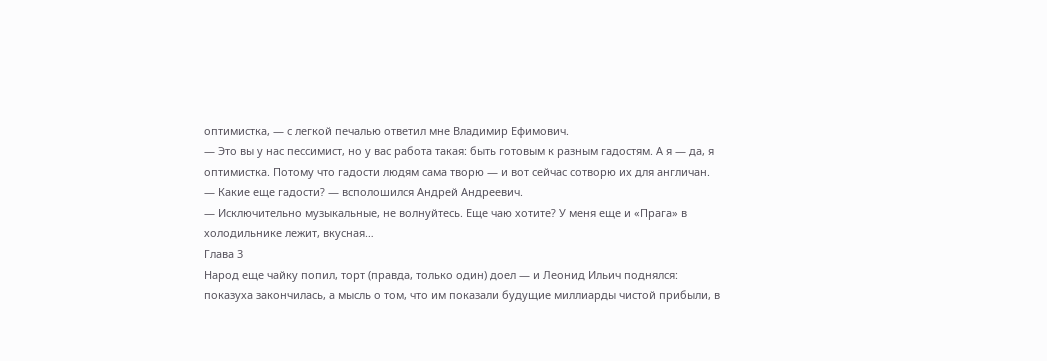оптимистка, — с легкой печалью ответил мне Владимир Ефимович.
— Это вы у нас пессимист, но у вас работа такая: быть готовым к разным гадостям. А я — да, я оптимистка. Потому что гадости людям сама творю — и вот сейчас сотворю их для англичан.
— Какие еще гадости? — всполошился Андрей Андреевич.
— Исключительно музыкальные, не волнуйтесь. Еще чаю хотите? У меня еще и «Прага» в холодильнике лежит, вкусная…
Глава 3
Народ еще чайку попил, торт (правда, только один) доел — и Леонид Ильич поднялся: показуха закончилась, а мысль о том, что им показали будущие миллиарды чистой прибыли, в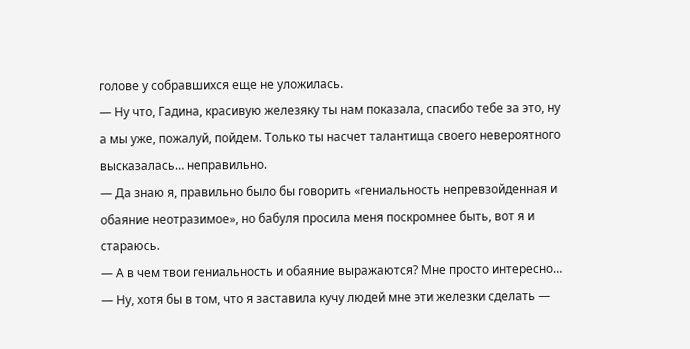голове у собравшихся еще не уложилась.
— Ну что, Гадина, красивую железяку ты нам показала, спасибо тебе за это, ну а мы уже, пожалуй, пойдем. Только ты насчет талантища своего невероятного высказалась… неправильно.
— Да знаю я, правильно было бы говорить «гениальность непревзойденная и обаяние неотразимое», но бабуля просила меня поскромнее быть, вот я и стараюсь.
— А в чем твои гениальность и обаяние выражаются? Мне просто интересно…
— Ну, хотя бы в том, что я заставила кучу людей мне эти железки сделать —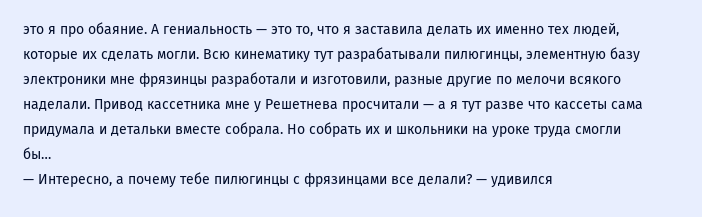это я про обаяние. А гениальность — это то, что я заставила делать их именно тех людей, которые их сделать могли. Всю кинематику тут разрабатывали пилюгинцы, элементную базу электроники мне фрязинцы разработали и изготовили, разные другие по мелочи всякого наделали. Привод кассетника мне у Решетнева просчитали — а я тут разве что кассеты сама придумала и детальки вместе собрала. Но собрать их и школьники на уроке труда смогли бы…
— Интересно, а почему тебе пилюгинцы с фрязинцами все делали? — удивился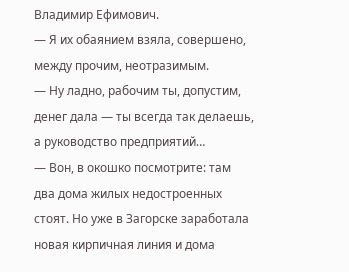Владимир Ефимович.
— Я их обаянием взяла, совершено, между прочим, неотразимым.
— Ну ладно, рабочим ты, допустим, денег дала — ты всегда так делаешь, а руководство предприятий…
— Вон, в окошко посмотрите: там два дома жилых недостроенных стоят. Но уже в Загорске заработала новая кирпичная линия и дома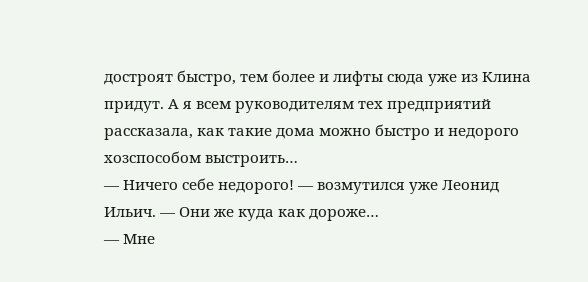достроят быстро, тем более и лифты сюда уже из Клина придут. А я всем руководителям тех предприятий рассказала, как такие дома можно быстро и недорого хозспособом выстроить…
— Ничего себе недорого! — возмутился уже Леонид Ильич. — Они же куда как дороже…
— Мне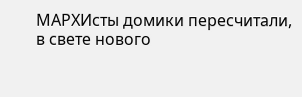МАРХИсты домики пересчитали, в свете нового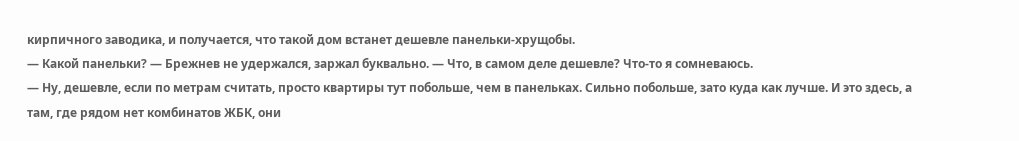кирпичного заводика, и получается, что такой дом встанет дешевле панельки-хрущобы.
— Какой панельки? — Брежнев не удержался, заржал буквально. — Что, в самом деле дешевле? Что-то я сомневаюсь.
— Ну, дешевле, если по метрам считать, просто квартиры тут побольше, чем в панельках. Сильно побольше, зато куда как лучше. И это здесь, а там, где рядом нет комбинатов ЖБК, они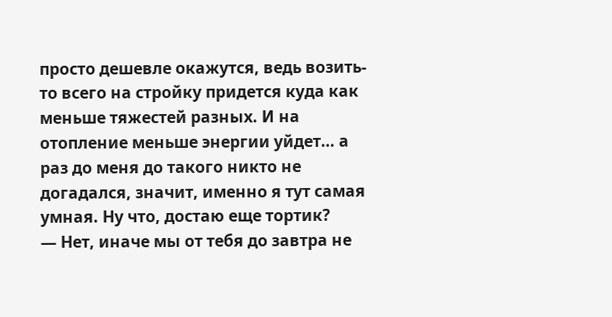просто дешевле окажутся, ведь возить-то всего на стройку придется куда как меньше тяжестей разных. И на отопление меньше энергии уйдет… а раз до меня до такого никто не догадался, значит, именно я тут самая умная. Ну что, достаю еще тортик?
— Нет, иначе мы от тебя до завтра не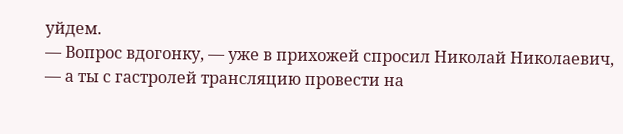уйдем.
— Вопрос вдогонку, — уже в прихожей спросил Николай Николаевич, — а ты с гастролей трансляцию провести на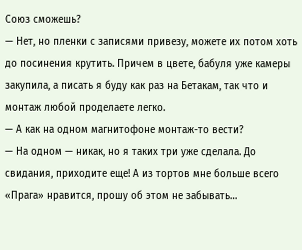Союз сможешь?
— Нет, но пленки с записями привезу, можете их потом хоть до посинения крутить. Причем в цвете, бабуля уже камеры закупила, а писать я буду как раз на Бетакам, так что и монтаж любой проделаете легко.
— А как на одном магнитофоне монтаж-то вести?
— На одном — никак, но я таких три уже сделала. До свидания, приходите еще! А из тортов мне больше всего «Прага» нравится, прошу об этом не забывать…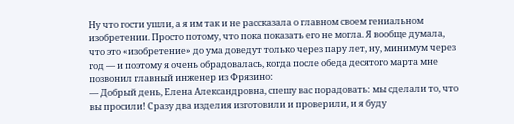Ну что гости ушли, а я им так и не рассказала о главном своем гениальном изобретении. Просто потому, что пока показать его не могла. Я вообще думала, что это «изобретение» до ума доведут только через пару лет, ну, минимум через год — и поэтому я очень обрадовалась, когда после обеда десятого марта мне позвонил главный инженер из Фрязино:
— Добрый день, Елена Александровна, спешу вас порадовать: мы сделали то, что вы просили! Сразу два изделия изготовили и проверили, и я буду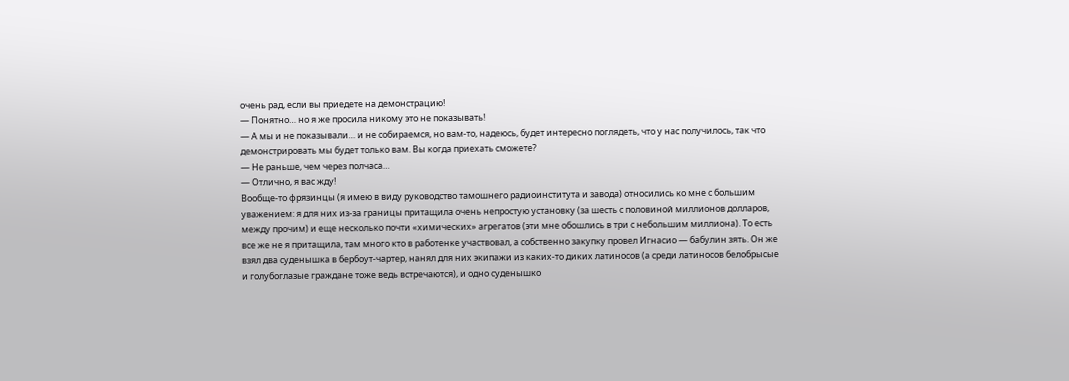очень рад, если вы приедете на демонстрацию!
— Понятно… но я же просила никому это не показывать!
— А мы и не показывали… и не собираемся, но вам-то, надеюсь, будет интересно поглядеть, что у нас получилось, так что демонстрировать мы будет только вам. Вы когда приехать сможете?
— Не раньше, чем через полчаса…
— Отлично, я вас жду!
Вообще-то фрязинцы (я имею в виду руководство тамошнего радиоинститута и завода) относились ко мне с большим уважением: я для них из-за границы притащила очень непростую установку (за шесть с половиной миллионов долларов, между прочим) и еще несколько почти «химических» агрегатов (эти мне обошлись в три с небольшим миллиона). То есть все же не я притащила, там много кто в работенке участвовал, а собственно закупку провел Игнасио — бабулин зять. Он же взял два суденышка в бербоут-чартер, нанял для них экипажи из каких-то диких латиносов (а среди латиносов белобрысые и голубоглазые граждане тоже ведь встречаются), и одно суденышко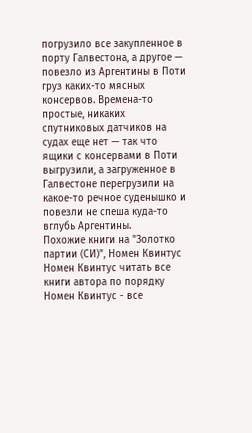погрузило все закупленное в порту Галвестона, а другое — повезло из Аргентины в Поти груз каких-то мясных консервов. Времена-то простые, никаких спутниковых датчиков на судах еще нет — так что ящики с консервами в Поти выгрузили, а загруженное в Галвестоне перегрузили на какое-то речное суденышко и повезли не спеша куда-то вглубь Аргентины.
Похожие книги на "Золотко партии (СИ)", Номен Квинтус
Номен Квинтус читать все книги автора по порядку
Номен Квинтус - все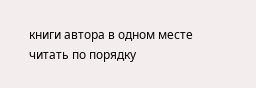книги автора в одном месте читать по порядку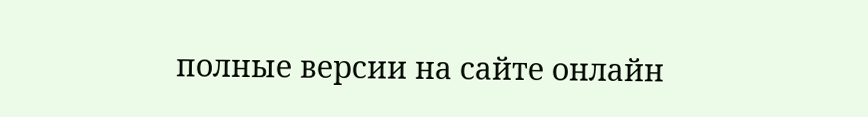полные версии на сайте онлайн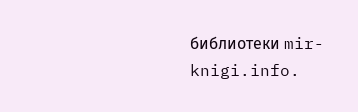библиотеки mir-knigi.info.